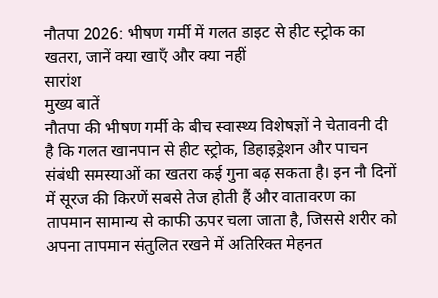नौतपा 2026: भीषण गर्मी में गलत डाइट से हीट स्ट्रोक का खतरा, जानें क्या खाएँ और क्या नहीं
सारांश
मुख्य बातें
नौतपा की भीषण गर्मी के बीच स्वास्थ्य विशेषज्ञों ने चेतावनी दी है कि गलत खानपान से हीट स्ट्रोक, डिहाइड्रेशन और पाचन संबंधी समस्याओं का खतरा कई गुना बढ़ सकता है। इन नौ दिनों में सूरज की किरणें सबसे तेज होती हैं और वातावरण का तापमान सामान्य से काफी ऊपर चला जाता है, जिससे शरीर को अपना तापमान संतुलित रखने में अतिरिक्त मेहनत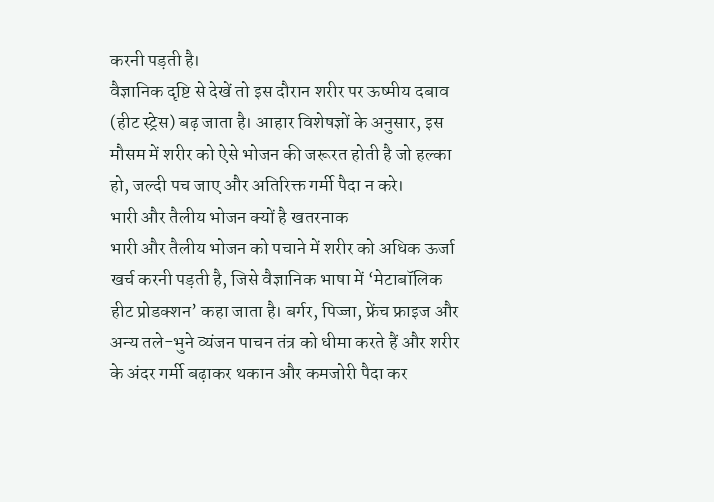करनी पड़ती है।
वैज्ञानिक दृष्टि से देखें तो इस दौरान शरीर पर ऊष्मीय दबाव (हीट स्ट्रेस) बढ़ जाता है। आहार विशेषज्ञों के अनुसार, इस मौसम में शरीर को ऐसे भोजन की जरूरत होती है जो हल्का हो, जल्दी पच जाए और अतिरिक्त गर्मी पैदा न करे।
भारी और तैलीय भोजन क्यों है खतरनाक
भारी और तैलीय भोजन को पचाने में शरीर को अधिक ऊर्जा खर्च करनी पड़ती है, जिसे वैज्ञानिक भाषा में ‘मेटाबॉलिक हीट प्रोडक्शन’ कहा जाता है। बर्गर, पिज्जा, फ्रेंच फ्राइज और अन्य तले-भुने व्यंजन पाचन तंत्र को धीमा करते हैं और शरीर के अंदर गर्मी बढ़ाकर थकान और कमजोरी पैदा कर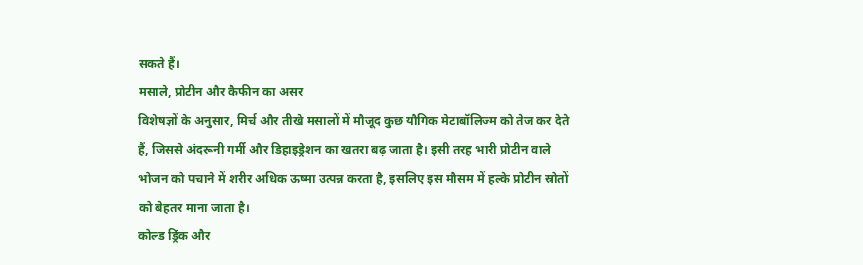सकते हैं।
मसाले, प्रोटीन और कैफीन का असर
विशेषज्ञों के अनुसार, मिर्च और तीखे मसालों में मौजूद कुछ यौगिक मेटाबॉलिज्म को तेज कर देते हैं, जिससे अंदरूनी गर्मी और डिहाइड्रेशन का खतरा बढ़ जाता है। इसी तरह भारी प्रोटीन वाले भोजन को पचाने में शरीर अधिक ऊष्मा उत्पन्न करता है, इसलिए इस मौसम में हल्के प्रोटीन स्रोतों को बेहतर माना जाता है।
कोल्ड ड्रिंक और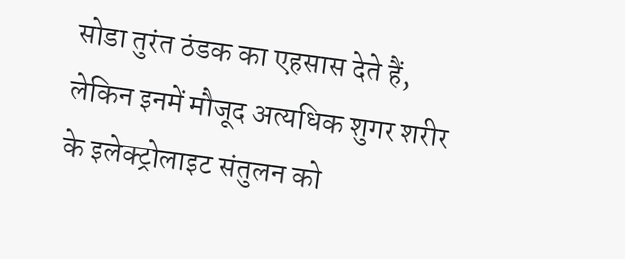सोडा तुरंत ठंडक का एहसास देते हैं, लेकिन इनमें मौजूद अत्यधिक शुगर शरीर के इलेक्ट्रोलाइट संतुलन को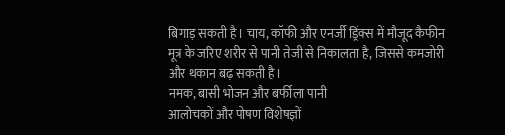बिगाड़ सकती है। चाय, कॉफी और एनर्जी ड्रिंक्स में मौजूद कैफीन मूत्र के जरिए शरीर से पानी तेजी से निकालता है, जिससे कमजोरी और थकान बढ़ सकती है।
नमक, बासी भोजन और बर्फीला पानी
आलोचकों और पोषण विशेषज्ञों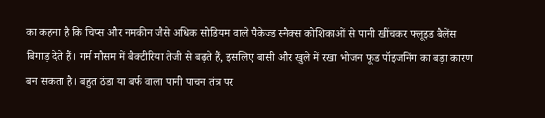का कहना है कि चिप्स और नमकीन जैसे अधिक सोडियम वाले पैकेज्ड स्नैक्स कोशिकाओं से पानी खींचकर फ्लूइड बैलेंस बिगाड़ देते हैं। गर्म मौसम में बैक्टीरिया तेजी से बढ़ते हैं, इसलिए बासी और खुले में रखा भोजन फूड पॉइजनिंग का बड़ा कारण बन सकता है। बहुत ठंडा या बर्फ वाला पानी पाचन तंत्र पर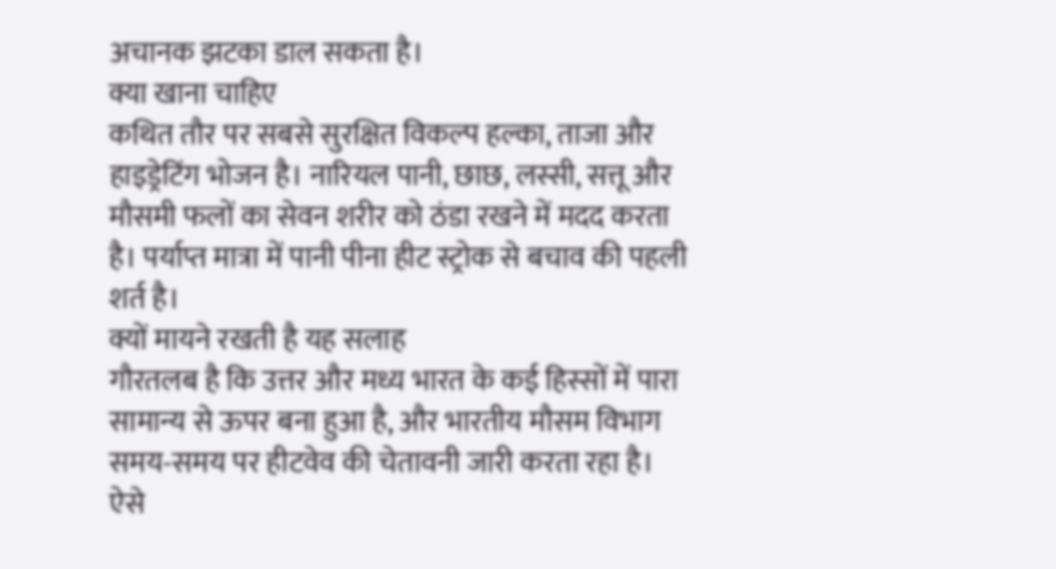अचानक झटका डाल सकता है।
क्या खाना चाहिए
कथित तौर पर सबसे सुरक्षित विकल्प हल्का, ताजा और हाइड्रेटिंग भोजन है। नारियल पानी, छाछ, लस्सी, सत्तू और मौसमी फलों का सेवन शरीर को ठंडा रखने में मदद करता है। पर्याप्त मात्रा में पानी पीना हीट स्ट्रोक से बचाव की पहली शर्त है।
क्यों मायने रखती है यह सलाह
गौरतलब है कि उत्तर और मध्य भारत के कई हिस्सों में पारा सामान्य से ऊपर बना हुआ है, और भारतीय मौसम विभाग समय-समय पर हीटवेव की चेतावनी जारी करता रहा है। ऐसे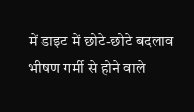में डाइट में छोटे-छोटे बदलाव भीषण गर्मी से होने वाले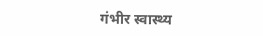गंभीर स्वास्थ्य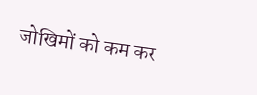जोखिमों को कम कर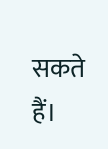सकते हैं।